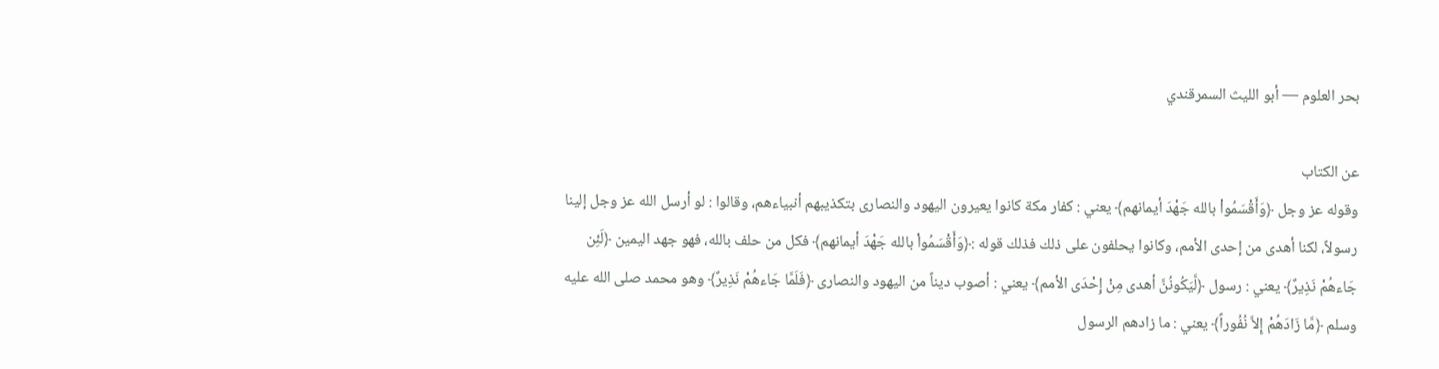بحر العلوم — أبو الليث السمرقندي

عن الكتاب
وقوله عز وجل ﴿وَأَقْسَمُواْ بالله جَهْدَ أيمانهم﴾ يعني : كفار مكة كانوا يعيرون اليهود والنصارى بتكذيبهم أنبياءهم، وقالوا : لو أرسل الله عز وجل إلينا رسولاً، لكنا أهدى من إحدى الأمم، وكانوا يحلفون على ذلك فذلك قوله :﴿وَأَقْسَمُواْ بالله جَهْدَ أيمانهم﴾ فكل من حلف بالله، فهو جهد اليمين ﴿لَئِن جَاءهُمْ نَذِيرٌ﴾ يعني : رسول ﴿لَّيَكُونُنَّ أهدى مِنْ إِحْدَى الأمم﴾ يعني : أصوب ديناً من اليهود والنصارى ﴿فَلَمَّا جَاءهُمْ نَذِيرٌ﴾ وهو محمد صلى الله عليه وسلم ﴿مَّا زَادَهُمْ إِلاَّ نُفُوراً﴾ يعني : ما زادهم الرسول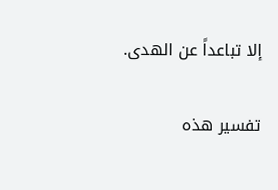إلا تباعداً عن الهدى.

تفسير هذه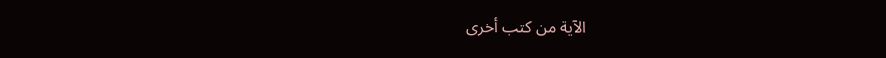الآية من كتب أخرى